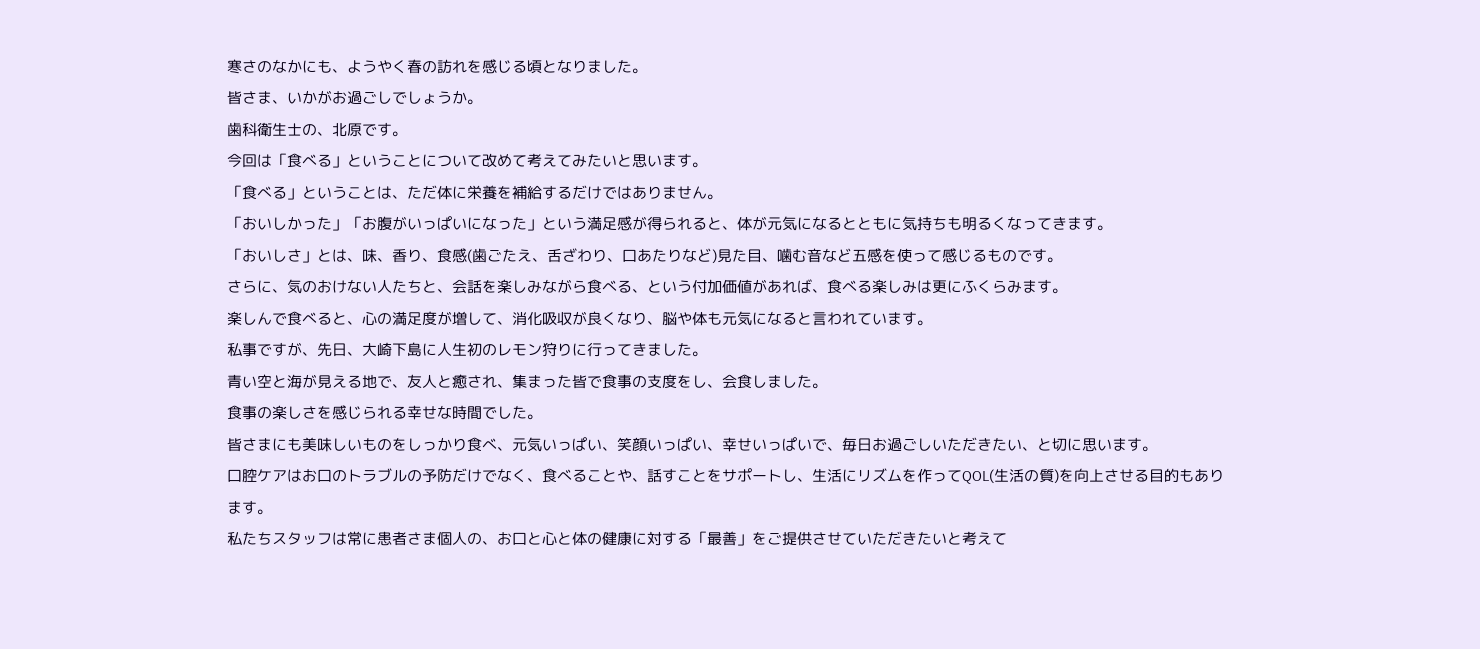寒さのなかにも、ようやく春の訪れを感じる頃となりました。
皆さま、いかがお過ごしでしょうか。
歯科衛生士の、北原です。
今回は「食べる」ということについて改めて考えてみたいと思います。
「食べる」ということは、ただ体に栄養を補給するだけではありません。
「おいしかった」「お腹がいっぱいになった」という満足感が得られると、体が元気になるとともに気持ちも明るくなってきます。
「おいしさ」とは、味、香り、食感(歯ごたえ、舌ざわり、口あたりなど)見た目、噛む音など五感を使って感じるものです。
さらに、気のおけない人たちと、会話を楽しみながら食べる、という付加価値があれば、食べる楽しみは更にふくらみます。
楽しんで食べると、心の満足度が増して、消化吸収が良くなり、脳や体も元気になると言われています。
私事ですが、先日、大崎下島に人生初のレモン狩りに行ってきました。
青い空と海が見える地で、友人と癒され、集まった皆で食事の支度をし、会食しました。
食事の楽しさを感じられる幸せな時間でした。
皆さまにも美味しいものをしっかり食べ、元気いっぱい、笑顔いっぱい、幸せいっぱいで、毎日お過ごしいただきたい、と切に思います。
口腔ケアはお口のトラブルの予防だけでなく、食べることや、話すことをサポートし、生活にリズムを作ってQOL(生活の質)を向上させる目的もあります。
私たちスタッフは常に患者さま個人の、お口と心と体の健康に対する「最善」をご提供させていただきたいと考えて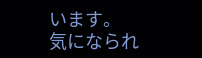います。
気になられ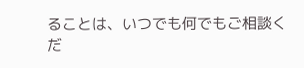ることは、いつでも何でもご相談くだ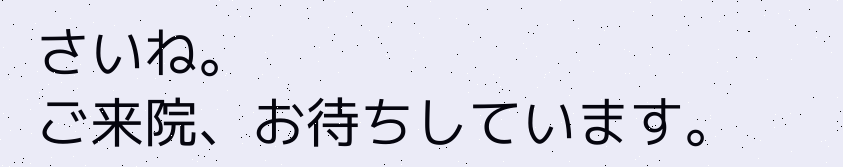さいね。
ご来院、お待ちしています。